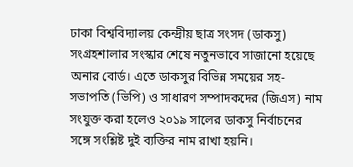ঢাকা বিশ্ববিদ্যালয় কেন্দ্রীয় ছাত্র সংসদ (ডাকসু) সংগ্রহশালার সংস্কার শেষে নতুনভাবে সাজানো হয়েছে অনার বোর্ড। এতে ডাকসুর বিভিন্ন সময়ের সহ-সভাপতি (ভিপি) ও সাধারণ সম্পাদকদের (জিএস) নাম সংযুক্ত করা হলেও ২০১৯ সালের ডাকসু নির্বাচনের সঙ্গে সংশ্লিষ্ট দুই ব্যক্তির নাম রাখা হয়নি।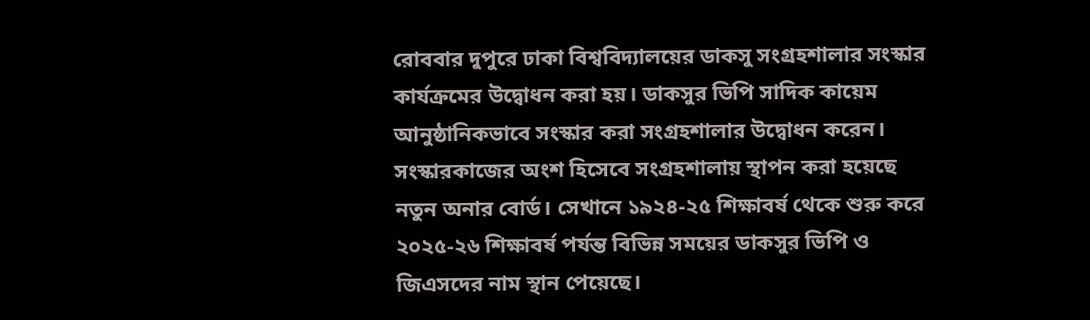রোববার দুপুরে ঢাকা বিশ্ববিদ্যালয়ের ডাকসু সংগ্রহশালার সংস্কার কার্যক্রমের উদ্বোধন করা হয়। ডাকসুর ভিপি সাদিক কায়েম আনুষ্ঠানিকভাবে সংস্কার করা সংগ্রহশালার উদ্বোধন করেন।
সংস্কারকাজের অংশ হিসেবে সংগ্রহশালায় স্থাপন করা হয়েছে নতুন অনার বোর্ড। সেখানে ১৯২৪-২৫ শিক্ষাবর্ষ থেকে শুরু করে ২০২৫-২৬ শিক্ষাবর্ষ পর্যন্ত বিভিন্ন সময়ের ডাকসুর ভিপি ও জিএসদের নাম স্থান পেয়েছে।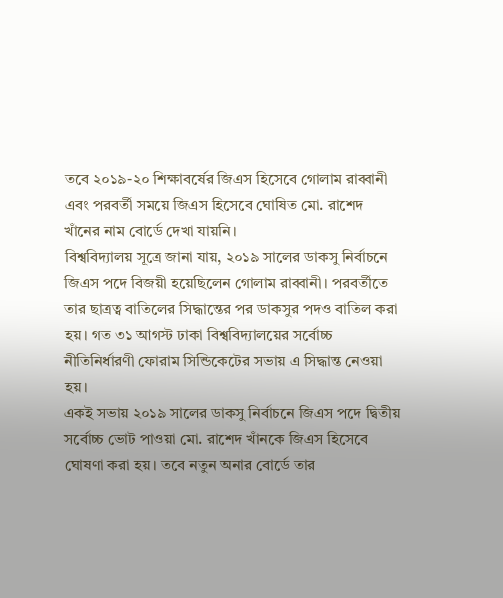তবে ২০১৯-২০ শিক্ষাবর্ষের জিএস হিসেবে গোলাম রাব্বানী এবং পরবর্তী সময়ে জিএস হিসেবে ঘোষিত মো. রাশেদ খাঁনের নাম বোর্ডে দেখা যায়নি।
বিশ্ববিদ্যালয় সূত্রে জানা যায়, ২০১৯ সালের ডাকসু নির্বাচনে জিএস পদে বিজয়ী হয়েছিলেন গোলাম রাব্বানী। পরবর্তীতে তার ছাত্রত্ব বাতিলের সিদ্ধান্তের পর ডাকসুর পদও বাতিল করা হয়। গত ৩১ আগস্ট ঢাকা বিশ্ববিদ্যালয়ের সর্বোচ্চ নীতিনির্ধারণী ফোরাম সিন্ডিকেটের সভায় এ সিদ্ধান্ত নেওয়া হয়।
একই সভায় ২০১৯ সালের ডাকসু নির্বাচনে জিএস পদে দ্বিতীয় সর্বোচ্চ ভোট পাওয়া মো. রাশেদ খাঁনকে জিএস হিসেবে ঘোষণা করা হয়। তবে নতুন অনার বোর্ডে তার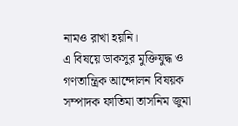নামও রাখা হয়নি।
এ বিষয়ে ডাকসুর মুক্তিযুদ্ধ ও গণতান্ত্রিক আন্দোলন বিষয়ক সম্পাদক ফাতিমা তাসনিম জুমা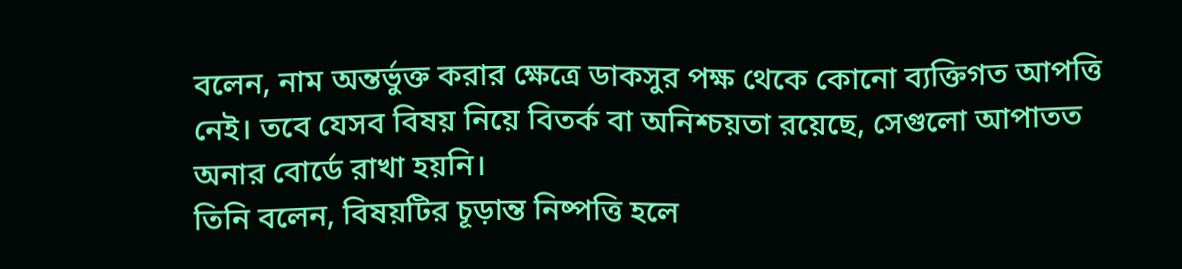বলেন, নাম অন্তর্ভুক্ত করার ক্ষেত্রে ডাকসুর পক্ষ থেকে কোনো ব্যক্তিগত আপত্তি নেই। তবে যেসব বিষয় নিয়ে বিতর্ক বা অনিশ্চয়তা রয়েছে, সেগুলো আপাতত অনার বোর্ডে রাখা হয়নি।
তিনি বলেন, বিষয়টির চূড়ান্ত নিষ্পত্তি হলে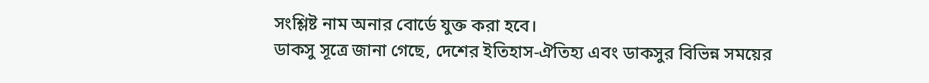সংশ্লিষ্ট নাম অনার বোর্ডে যুক্ত করা হবে।
ডাকসু সূত্রে জানা গেছে, দেশের ইতিহাস-ঐতিহ্য এবং ডাকসুর বিভিন্ন সময়ের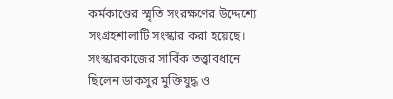কর্মকাণ্ডের স্মৃতি সংরক্ষণের উদ্দেশ্যে সংগ্রহশালাটি সংস্কার করা হয়েছে। সংস্কারকাজের সার্বিক তত্ত্বাবধানে ছিলেন ডাকসুর মুক্তিযুদ্ধ ও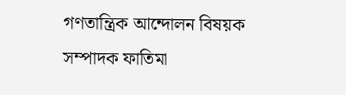গণতান্ত্রিক আন্দোলন বিষয়ক সম্পাদক ফাতিমা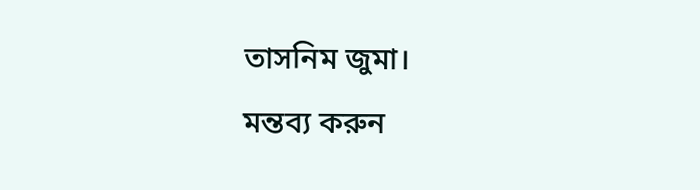তাসনিম জুমা।
মন্তব্য করুন